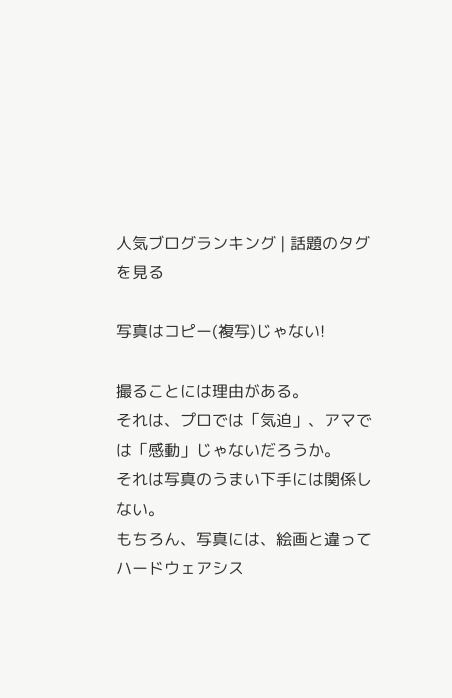人気ブログランキング | 話題のタグを見る

写真はコピー(複写)じゃない!

撮ることには理由がある。
それは、プロでは「気迫」、アマでは「感動」じゃないだろうか。
それは写真のうまい下手には関係しない。
もちろん、写真には、絵画と違ってハードウェアシス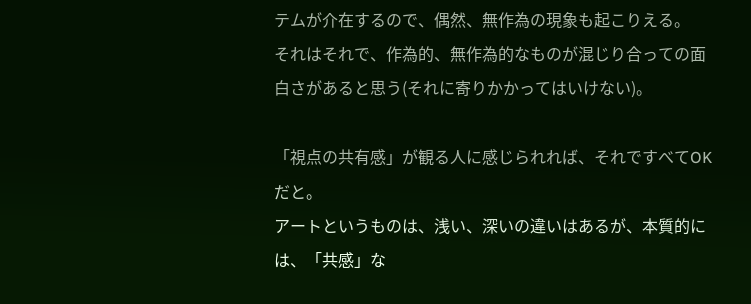テムが介在するので、偶然、無作為の現象も起こりえる。
それはそれで、作為的、無作為的なものが混じり合っての面白さがあると思う(それに寄りかかってはいけない)。

「視点の共有感」が観る人に感じられれば、それですべてOKだと。
アートというものは、浅い、深いの違いはあるが、本質的には、「共感」な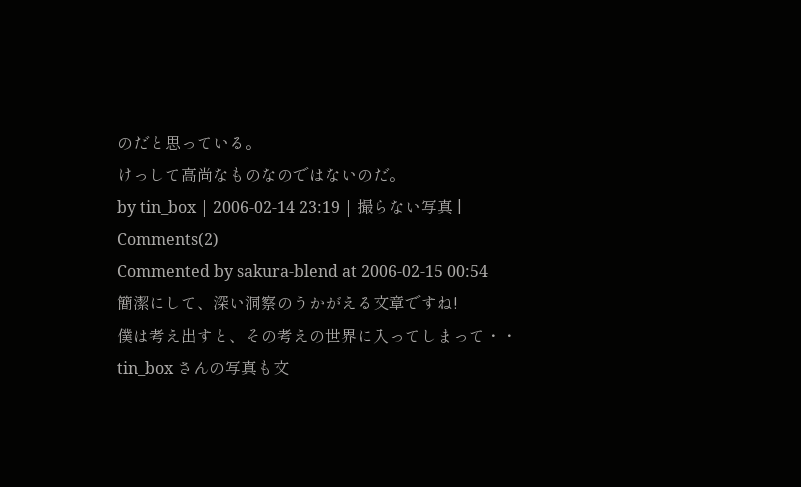のだと思っている。
けっして高尚なものなのではないのだ。
by tin_box | 2006-02-14 23:19 | 撮らない写真 | Comments(2)
Commented by sakura-blend at 2006-02-15 00:54
簡潔にして、深い洞察のうかがえる文章ですね!
僕は考え出すと、その考えの世界に入ってしまって・・
tin_box さんの写真も文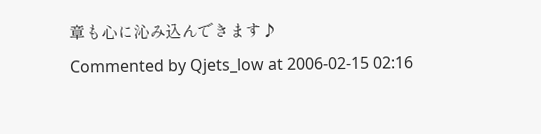章も心に沁み込んできます♪
Commented by Qjets_low at 2006-02-15 02:16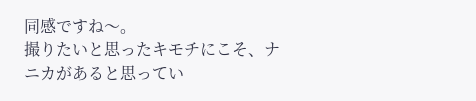同感ですね〜。
撮りたいと思ったキモチにこそ、ナニカがあると思ってい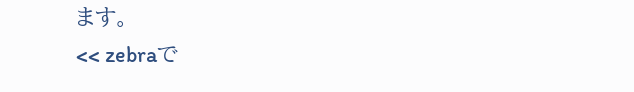ます。
<< zebraで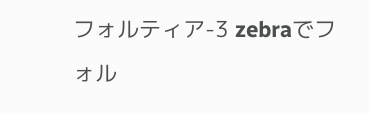フォルティア-3 zebraでフォル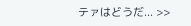テァはどうだ... >>